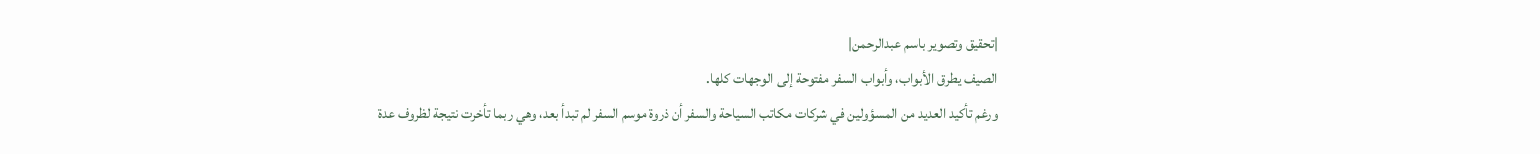|تحقيق وتصوير باسم عبدالرحمن|
الصيف يطرق الأبواب، وأبواب السفر مفتوحة إلى الوجهات كلها.
ورغم تأكيد العديد من المسؤولين في شركات مكاتب السياحة والسفر أن ذروة موسم السفر لم تبدأ بعد، وهي ربما تأخرت نتيجة لظروف عدة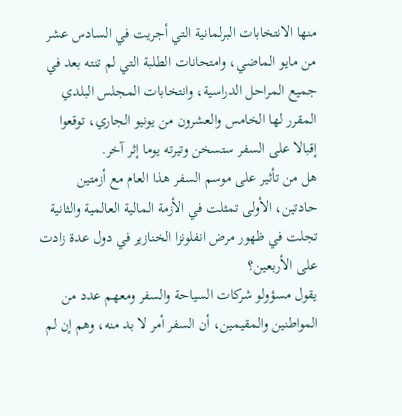منها الانتخابات البرلمانية التي أجريت في السادس عشر من مايو الماضي، وامتحانات الطلبة التي لم تنته بعد في جميع المراحل الدراسية، وانتخابات المجلس البلدي المقرر لها الخامس والعشرون من يونيو الجاري، توقعوا إقبالا على السفر ستسخن وتيرته يوما إثر آخر.
هل من تأثير على موسم السفر هذا العام مع أزمتين حادتين، الأولى تمثلت في الأزمة المالية العالمية والثانية تجلت في ظهور مرض انفلونزا الخنازير في دول عدة زادت على الأربعين؟
يقول مسؤولو شركات السياحة والسفر ومعهم عدد من المواطنين والمقيمين، أن السفر أمر لا بد منه، وهم إن لم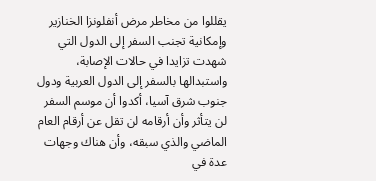يقللوا من مخاطر مرض أنفلونزا الخنازير وإمكانية تجنب السفر إلى الدول التي شهدت تزايدا في حالات الإصابة، واستبدالها بالسفر إلى الدول العربية ودول جنوب شرق آسيا، أكدوا أن موسم السفر لن يتأثر وأن أرقامه لن تقل عن أرقام العام الماضي والذي سبقه، وأن هناك وجهات عدة في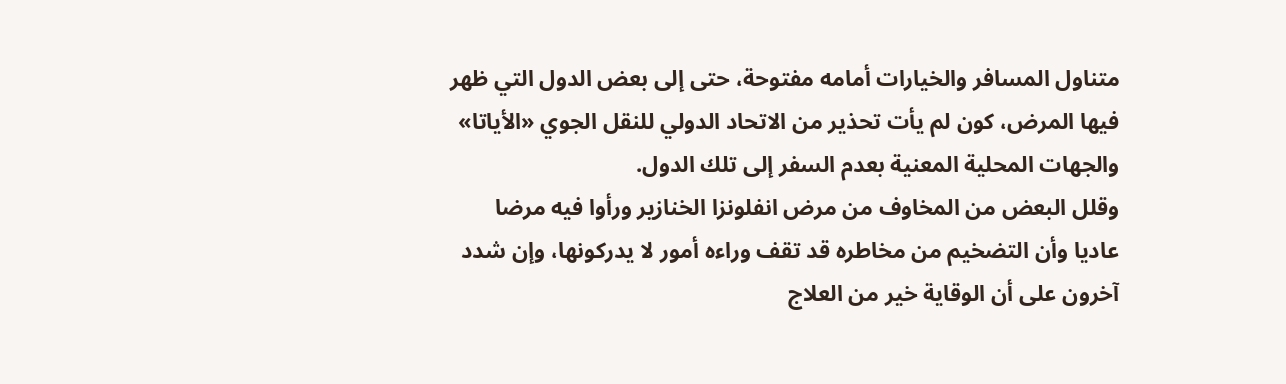متناول المسافر والخيارات أمامه مفتوحة، حتى إلى بعض الدول التي ظهر فيها المرض، كون لم يأت تحذير من الاتحاد الدولي للنقل الجوي «الأياتا» والجهات المحلية المعنية بعدم السفر إلى تلك الدول.
وقلل البعض من المخاوف من مرض انفلونزا الخنازير ورأوا فيه مرضا عاديا وأن التضخيم من مخاطره قد تقف وراءه أمور لا يدركونها، وإن شدد آخرون على أن الوقاية خير من العلاج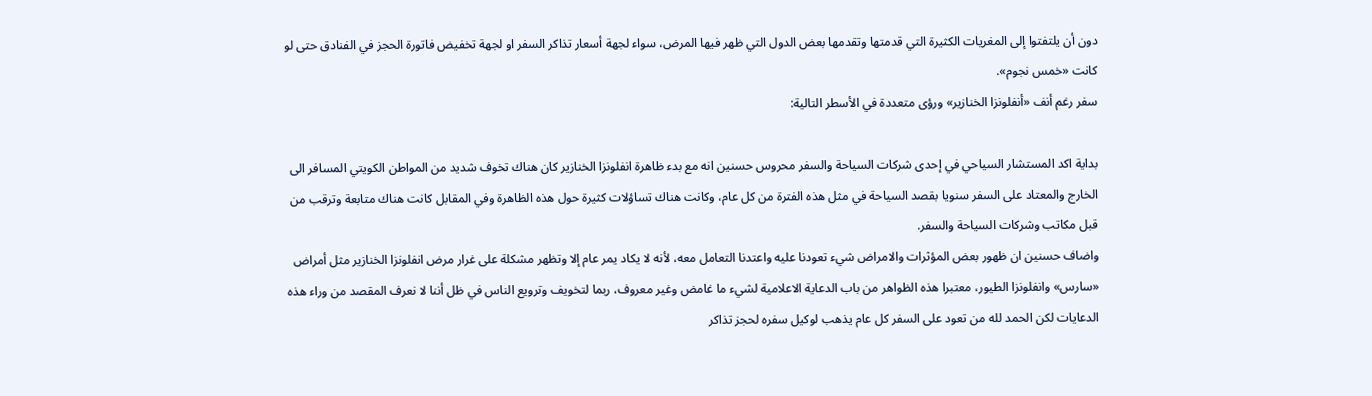دون أن يلتفتوا إلى المغريات الكثيرة التي قدمتها وتقدمها بعض الدول التي ظهر فيها المرض، سواء لجهة أسعار تذاكر السفر او لجهة تخفيض فاتورة الحجز في الفنادق حتى لو كانت «خمس نجوم».
سفر رغم أنف «أنفلونزا الخنازير» ورؤى متعددة في الأسطر التالية:

بداية اكد المستشار السياحي في إحدى شركات السياحة والسفر محروس حسنين انه مع بدء ظاهرة انفلونزا الخنازير كان هناك تخوف شديد من المواطن الكويتي المسافر الى الخارج والمعتاد على السفر سنويا بقصد السياحة في مثل هذه الفترة من كل عام، وكانت هناك تساؤلات كثيرة حول هذه الظاهرة وفي المقابل كانت هناك متابعة وترقب من قبل مكاتب وشركات السياحة والسفر.
واضاف حسنين ان ظهور بعض المؤثرات والامراض شيء تعودنا عليه واعتدنا التعامل معه، لأنه لا يكاد يمر عام إلا وتظهر مشكلة على غرار مرض انفلونزا الخنازير مثل أمراض «سارس» وانفلونزا الطيور، معتبرا هذه الظواهر من باب الدعاية الاعلامية لشيء ما غامض وغير معروف، ربما لتخويف وترويع الناس في ظل أننا لا نعرف المقصد من وراء هذه الدعايات لكن الحمد لله من تعود على السفر كل عام يذهب لوكيل سفره لحجز تذاكر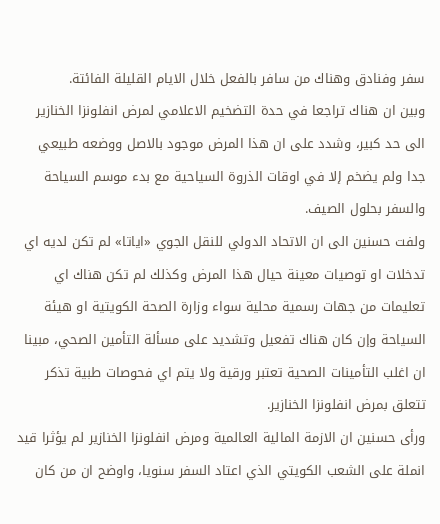سفر وفنادق وهناك من سافر بالفعل خلال الايام القليلة الفائتة.
وبين ان هناك تراجعا في حدة التضخيم الاعلامي لمرض انفلونزا الخنازير الى حد كبير، وشدد على ان هذا المرض موجود بالاصل ووضعه طبيعي جدا ولم يضخم إلا في اوقات الذروة السياحية مع بدء موسم السياحة والسفر بحلول الصيف.
ولفت حسنين الى ان الاتحاد الدولي للنقل الجوي «اياتا» لم تكن لديه اي تدخلات او توصيات معينة حيال هذا المرض وكذلك لم تكن هناك اي تعليمات من جهات رسمية محلية سواء وزارة الصحة الكويتية او هيئة السياحة وإن كان هناك تفعيل وتشديد على مسألة التأمين الصحي، مبينا ان اغلب التأمينات الصحية تعتبر ورقية ولا يتم اي فحوصات طبية تذكر تتعلق بمرض انفلونزا الخنازير.
ورأى حسنين ان الازمة المالية العالمية ومرض انفلونزا الخنازير لم يؤثرا قيد انملة على الشعب الكويتي الذي اعتاد السفر سنويا، واوضح ان من كان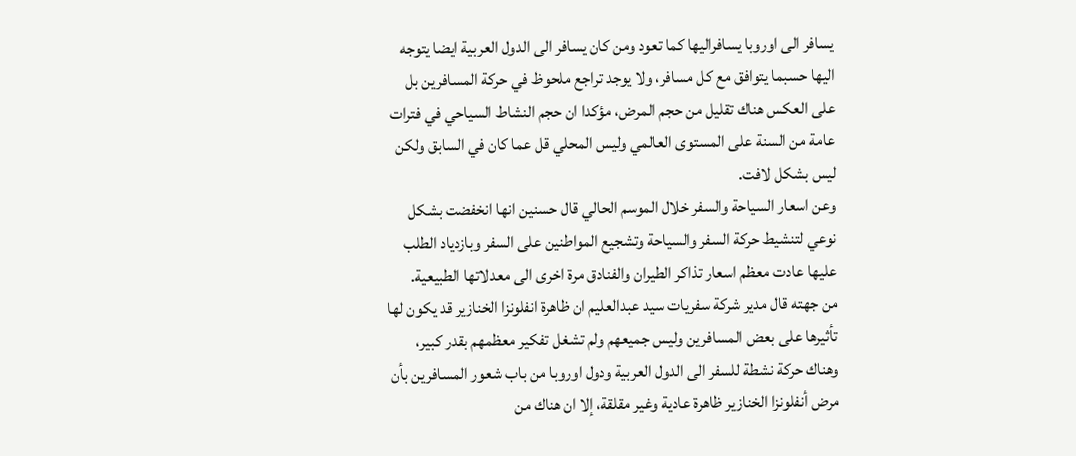يسافر الى اوروبا يسافراليها كما تعود ومن كان يسافر الى الدول العربية ايضا يتوجه اليها حسبما يتوافق مع كل مسافر، ولا يوجد تراجع ملحوظ في حركة المسافرين بل على العكس هناك تقليل من حجم المرض، مؤكدا ان حجم النشاط السياحي في فترات عامة من السنة على المستوى العالمي وليس المحلي قل عما كان في السابق ولكن ليس بشكل لافت.
وعن اسعار السياحة والسفر خلال الموسم الحالي قال حسنين انها انخفضت بشكل نوعي لتنشيط حركة السفر والسياحة وتشجيع المواطنين على السفر وبازدياد الطلب عليها عادت معظم اسعار تذاكر الطيران والفنادق مرة اخرى الى معدلاتها الطبيعية.
من جهته قال مدير شركة سفريات سيد عبدالعليم ان ظاهرة انفلونزا الخنازير قد يكون لها تأثيرها على بعض المسافرين وليس جميعهم ولم تشغل تفكير معظمهم بقدر كبير، وهناك حركة نشطة للسفر الى الدول العربية ودول اوروبا من باب شعور المسافرين بأن مرض أنفلونزا الخنازير ظاهرة عادية وغير مقلقة، إلا ان هناك من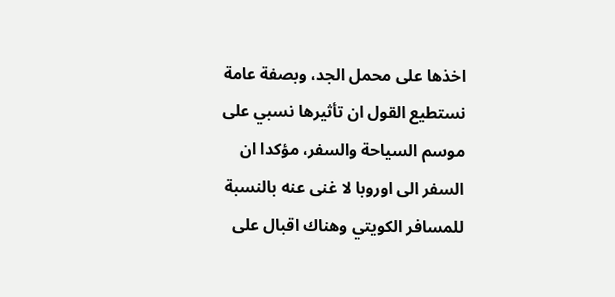اخذها على محمل الجد، وبصفة عامة نستطيع القول ان تأثيرها نسبي على موسم السياحة والسفر، مؤكدا ان السفر الى اوروبا لا غنى عنه بالنسبة للمسافر الكويتي وهناك اقبال على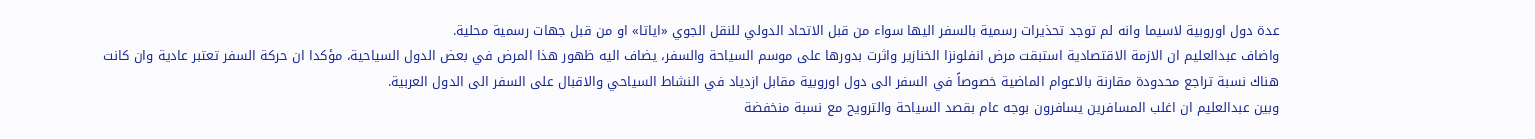عدة دول اوروبية لاسيما وانه لم توجد تحذيرات رسمية بالسفر اليها سواء من قبل الاتحاد الدولي للنقل الجوي «اياتا» او من قبل جهات رسمية محلية.
واضاف عبدالعليم ان الازمة الاقتصادية استبقت مرض انفلونزا الخنازير واثرت بدورها على موسم السياحة والسفر، يضاف اليه ظهور هذا المرض في بعض الدول السياحية، مؤكدا ان حركة السفر تعتبر عادية وان كانت هناك نسبة تراجع محدودة مقارنة بالاعوام الماضية خصوصاً في السفر الى دول اوروبية مقابل ازدياد في النشاط السياحي والاقبال على السفر الى الدول العربية.
وبين عبدالعليم ان اغلب المسافرين يسافرون بوجه عام بقصد السياحة والترويح مع نسبة منخفضة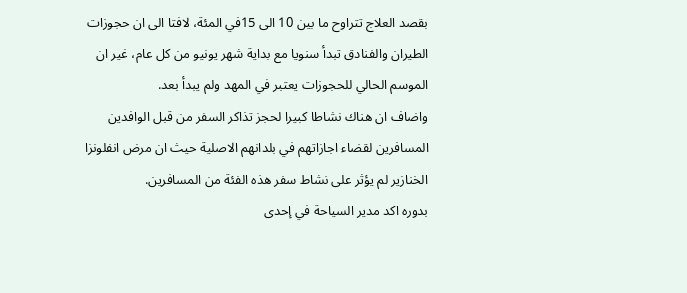بقصد العلاج تتراوح ما بين 10 الى 15في المئة، لافتا الى ان حجوزات الطيران والفنادق تبدأ سنويا مع بداية شهر يونيو من كل عام، غير ان الموسم الحالي للحجوزات يعتبر في المهد ولم يبدأ بعد.
واضاف ان هناك نشاطا كبيرا لحجز تذاكر السفر من قبل الوافدين المسافرين لقضاء اجازاتهم في بلدانهم الاصلية حيث ان مرض انفلونزا الخنازير لم يؤثر على نشاط سفر هذه الفئة من المسافرين.
بدوره اكد مدير السياحة في إحدى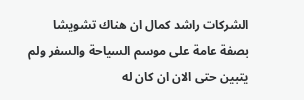الشركات راشد كمال ان هناك تشويشا بصفة عامة على موسم السياحة والسفر ولم يتبين حتى الان ان كان له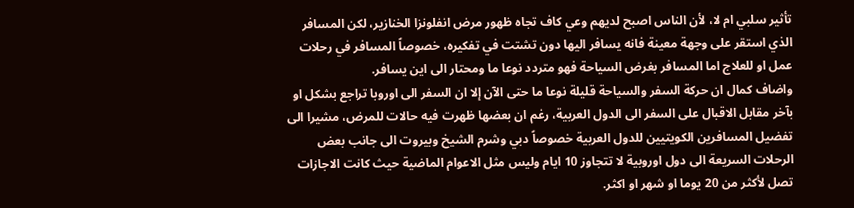تأثير سلبي ام لا، لأن الناس اصبح لديهم وعي كاف تجاه ظهور مرض انفلونزا الخنازير، لكن المسافر الذي استقر على وجهة معينة فانه يسافر اليها دون تشتت في تفكيره، خصوصاً المسافر في رحلات عمل او للعلاج اما المسافر بغرض السياحة فهو متردد نوعا ما ومحتار الى اين يسافر.
واضاف كمال ان حركة السفر والسياحة قليلة نوعا ما حتى الآن إلا ان السفر الى اوروبا تراجع بشكل او بآخر مقابل الاقبال على السفر الى الدول العربية، رغم ان بعضها ظهرت فيه حالات للمرض، مشيرا الى تفضيل المسافرين الكويتيين للدول العربية خصوصاً دبي وشرم الشيخ وبيروت الى جانب بعض الرحلات السريعة الى دول اوروبية لا تتجاوز 10 ايام وليس مثل الاعوام الماضية حيث كانت الاجازات تصل لأكثر من 20 يوما او شهر او اكثر.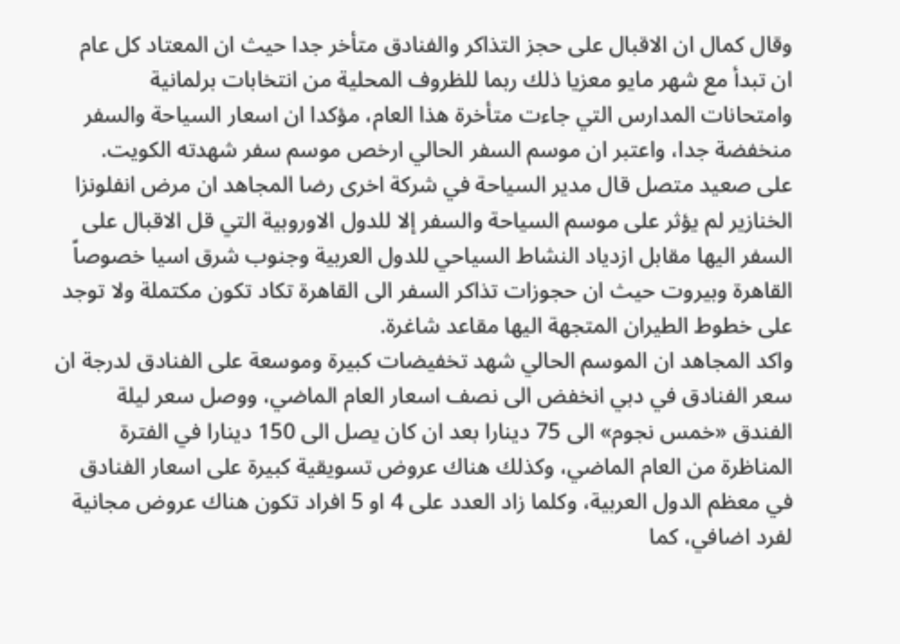وقال كمال ان الاقبال على حجز التذاكر والفنادق متأخر جدا حيث ان المعتاد كل عام ان تبدأ مع شهر مايو معزيا ذلك ربما للظروف المحلية من انتخابات برلمانية وامتحانات المدارس التي جاءت متأخرة هذا العام، مؤكدا ان اسعار السياحة والسفر منخفضة جدا، واعتبر ان موسم السفر الحالي ارخص موسم سفر شهدته الكويت.
على صعيد متصل قال مدير السياحة في شركة اخرى رضا المجاهد ان مرض انفلونزا الخنازير لم يؤثر على موسم السياحة والسفر إلا للدول الاوروبية التي قل الاقبال على السفر اليها مقابل ازدياد النشاط السياحي للدول العربية وجنوب شرق اسيا خصوصاً القاهرة وبيروت حيث ان حجوزات تذاكر السفر الى القاهرة تكاد تكون مكتملة ولا توجد على خطوط الطيران المتجهة اليها مقاعد شاغرة.
واكد المجاهد ان الموسم الحالي شهد تخفيضات كبيرة وموسعة على الفنادق لدرجة ان سعر الفنادق في دبي انخفض الى نصف اسعار العام الماضي، ووصل سعر ليلة الفندق «خمس نجوم» الى 75 دينارا بعد ان كان يصل الى 150 دينارا في الفترة المناظرة من العام الماضي، وكذلك هناك عروض تسويقية كبيرة على اسعار الفنادق في معظم الدول العربية، وكلما زاد العدد على 4 او 5 افراد تكون هناك عروض مجانية لفرد اضافي، كما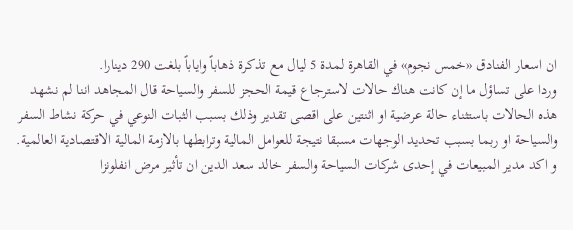ان اسعار الفنادق «خمس نجوم» في القاهرة لمدة 5 ليال مع تذكرة ذهاباً واياباً بلغت 290 دينارا.
وردا على تساؤل ما إن كانت هناك حالات لاسترجاع قيمة الحجز للسفر والسياحة قال المجاهد اننا لم نشهد هذه الحالات باستثناء حالة عرضية او اثنتين على اقصى تقدير وذلك بسبب الثبات النوعي في حركة نشاط السفر والسياحة او ربما بسبب تحديد الوجهات مسبقا نتيجة للعوامل المالية وترابطها بالازمة المالية الاقتصادية العالمية.
و اكد مدير المبيعات في إحدى شركات السياحة والسفر خالد سعد الدين ان تأثير مرض انفلونزا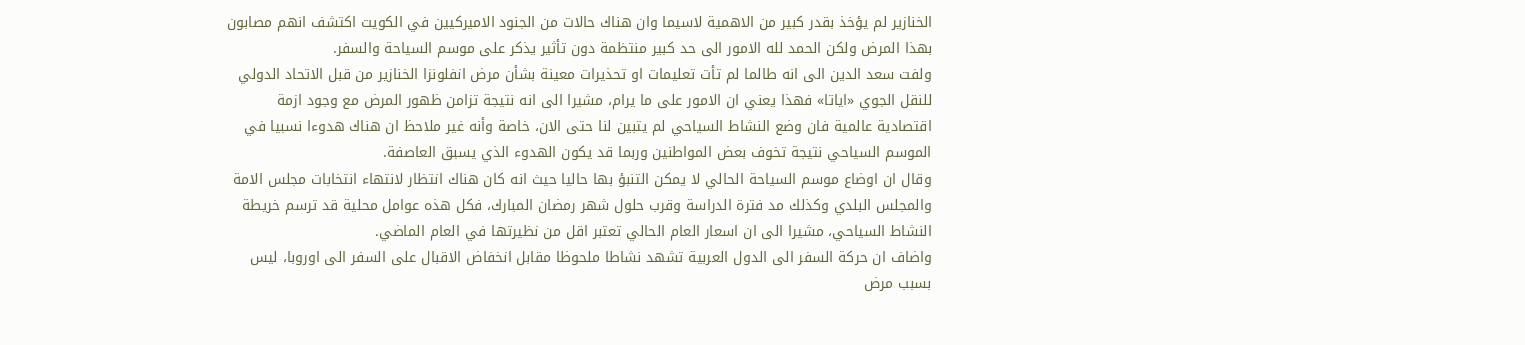الخنازير لم يؤخذ بقدر كبير من الاهمية لاسيما وان هناك حالات من الجنود الاميركيين في الكويت اكتشف انهم مصابون بهذا المرض ولكن الحمد لله الامور الى حد كبير منتظمة دون تأثير يذكر على موسم السياحة والسفر.
ولفت سعد الدين الى انه طالما لم تأت تعليمات او تحذيرات معينة بشأن مرض انفلونزا الخنازير من قبل الاتحاد الدولي للنقل الجوي «اياتا» فهذا يعني ان الامور على ما يرام، مشيرا الى انه نتيجة تزامن ظهور المرض مع وجود ازمة اقتصادية عالمية فان وضع النشاط السياحي لم يتبين لنا حتى الان، خاصة وأنه غير ملاحظ ان هناك هدوءا نسبيا في الموسم السياحي نتيجة تخوف بعض المواطنين وربما قد يكون الهدوء الذي يسبق العاصفة.
وقال ان اوضاع موسم السياحة الحالي لا يمكن التنبؤ بها حاليا حيث انه كان هناك انتظار لانتهاء انتخابات مجلس الامة والمجلس البلدي وكذلك مد فترة الدراسة وقرب حلول شهر رمضان المبارك، فكل هذه عوامل محلية قد ترسم خريطة النشاط السياحي، مشيرا الى ان اسعار العام الحالي تعتبر اقل من نظيرتها في العام الماضي.
واضاف ان حركة السفر الى الدول العربية تشهد نشاطا ملحوظا مقابل انخفاض الاقبال على السفر الى اوروبا، ليس بسبب مرض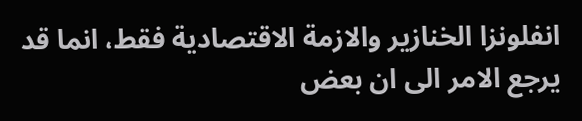انفلونزا الخنازير والازمة الاقتصادية فقط، انما قد يرجع الامر الى ان بعض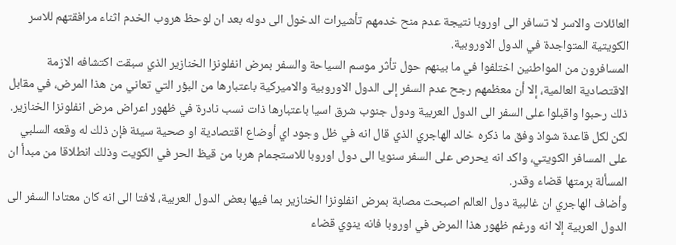العائلات والاسر لا تسافر الى اوروبا نتيجة عدم منح خدمهم تأشيرات الدخول الى دوله بعد ان لوحظ هروب الخدم اثناء مرافقتهم للاسر الكويتية المتواجدة في الدول الاوروبية.
المسافرون من المواطنين اختلفوا في ما بينهم حول تأثر موسم السياحة والسفر بمرض انفلونزا الخنازير الذي سبقت اكتشافه الازمة الاقتصادية العالمية، إلا أن معظمهم رجح عدم السفر إلى الدول الاوروبية والاميركية باعتبارها من البؤر التي تعاني من هذا المرض، في مقابل ذلك رحبوا واقبلوا على السفر الى الدول العربية ودول جنوب شرق اسيا باعتبارها ذات نسب نادرة في ظهور اعراض مرض انفلونزا الخنازير.
لكن لكل قاعدة شواذ وفق ما ذكره خالد الهاجري الذي قال انه في ظل وجود اي أوضاع اقتصادية او صحية سيئة فإن ذلك له وقعه السلبي على المسافر الكويتي، واكد انه يحرص على السفر سنويا الى دول اوروبا للاستجمام هربا من قيظ الحر في الكويت وذلك انطلاقا من مبدأ ان المسألة برمتها قضاء وقدر.
وأضاف الهاجري ان غالبية دول العالم اصبحت مصابة بمرض انفلونزا الخنازير بما فيها بعض الدول العربية، لافتا الى انه كان معتادا السفر الى الدول العربية إلا انه ورغم ظهور هذا المرض في اوروبا فانه ينوي قضاء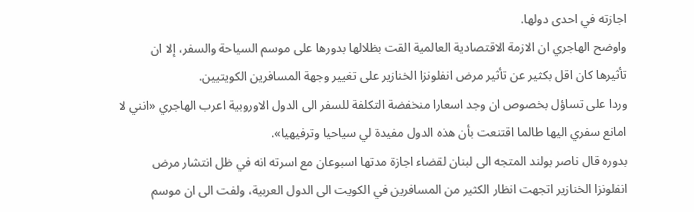اجازته في احدى دولها.
واوضح الهاجري ان الازمة الاقتصادية العالمية القت بظلالها بدورها على موسم السياحة والسفر، إلا ان تأثيرها كان اقل بكثير عن تأثير مرض انفلونزا الخنازير على تغيير وجهة المسافرين الكويتيين.
وردا على تساؤل بخصوص ان وجد اسعارا منخفضة التكلفة للسفر الى الدول الاوروبية اعرب الهاجري «انني لا امانع سفري اليها طالما اقتنعت بأن هذه الدول مفيدة لي سياحيا وترفيهيا».
بدوره قال ناصر بولند المتجه الى لبنان لقضاء اجازة مدتها اسبوعان مع اسرته انه في ظل انتشار مرض انفلونزا الخنازير اتجهت انظار الكثير من المسافرين في الكويت الى الدول العربية، ولفت الى ان موسم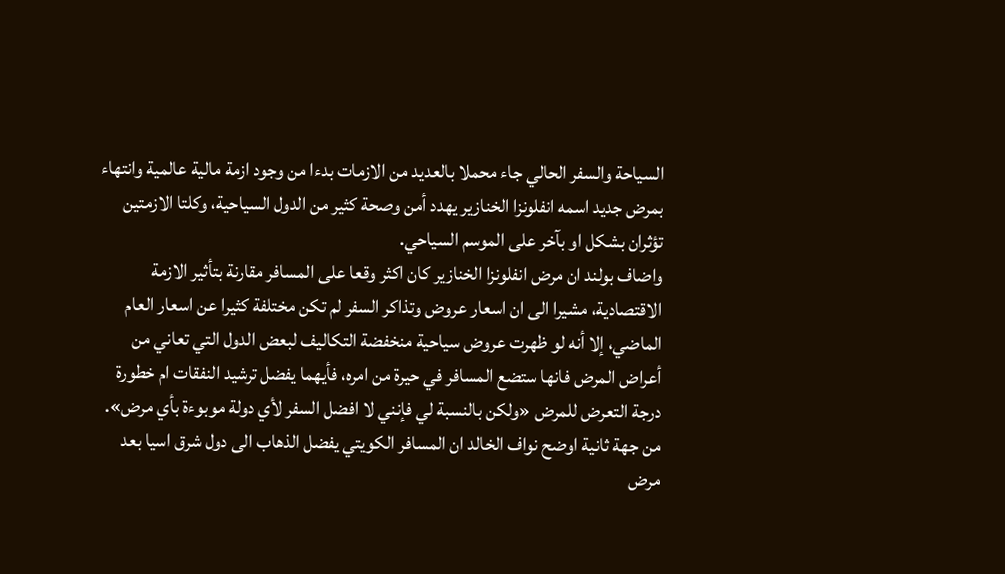السياحة والسفر الحالي جاء محملا بالعديد من الازمات بدءا من وجود ازمة مالية عالمية وانتهاء بمرض جديد اسمه انفلونزا الخنازير يهدد أمن وصحة كثير من الدول السياحية، وكلتا الازمتين تؤثران بشكل او بآخر على الموسم السياحي.
واضاف بولند ان مرض انفلونزا الخنازير كان اكثر وقعا على المسافر مقارنة بتأثير الازمة الاقتصادية، مشيرا الى ان اسعار عروض وتذاكر السفر لم تكن مختلفة كثيرا عن اسعار العام الماضي، إلا أنه لو ظهرت عروض سياحية منخفضة التكاليف لبعض الدول التي تعاني من أعراض المرض فانها ستضع المسافر في حيرة من امره، فأيهما يفضل ترشيد النفقات ام خطورة درجة التعرض للمرض «ولكن بالنسبة لي فإنني لا افضل السفر لأي دولة موبوءة بأي مرض».
من جهة ثانية اوضح نواف الخالد ان المسافر الكويتي يفضل الذهاب الى دول شرق اسيا بعد مرض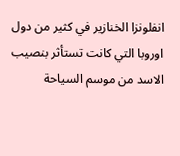انفلونزا الخنازير في كثير من دول اوروبا التي كانت تستأثر بنصيب الاسد من موسم السياحة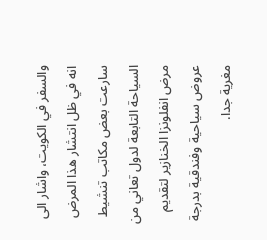والسفر في الكويت، واشار الى انه في ظل انتشار هذا المرض سارعت بعض مكاتب تنشيط السياحة التابعة لدول تعاني من مرض انفلونزا الخنازير لتقديم عروض سياحية وفندقية بدرجة مغرية جدا.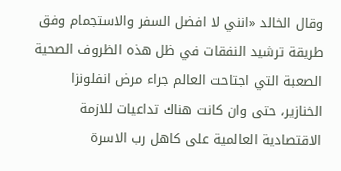وقال الخالد «انني لا افضل السفر والاستجمام وفق طريقة ترشيد النفقات في ظل هذه الظروف الصحية الصعبة التي اجتاحت العالم جراء مرض انفلونزا الخنازير، حتى وان كانت هناك تداعيات للازمة الاقتصادية العالمية على كاهل رب الاسرة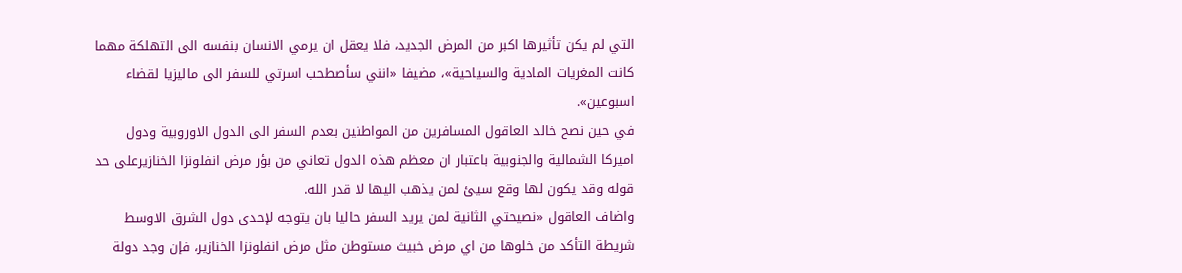التي لم يكن تأثيرها اكبر من المرض الجديد، فلا يعقل ان يرمي الانسان بنفسه الى التهلكة مهما كانت المغريات المادية والسياحية»، مضيفا «انني سأصطحب اسرتي للسفر الى ماليزيا لقضاء اسبوعين».
في حين نصح خالد العاقول المسافرين من المواطنين بعدم السفر الى الدول الاوروبية ودول اميركا الشمالية والجنوبية باعتبار ان معظم هذه الدول تعاني من بؤر مرض انفلونزا الخنازيرعلى حد قوله وقد يكون لها وقع سيئ لمن يذهب اليها لا قدر الله.
واضاف العاقول «نصيحتي الثانية لمن يريد السفر حاليا بان يتوجه لإحدى دول الشرق الاوسط شريطة التأكد من خلوها من اي مرض خبيث مستوطن مثل مرض انفلونزا الخنازير، فإن وجد دولة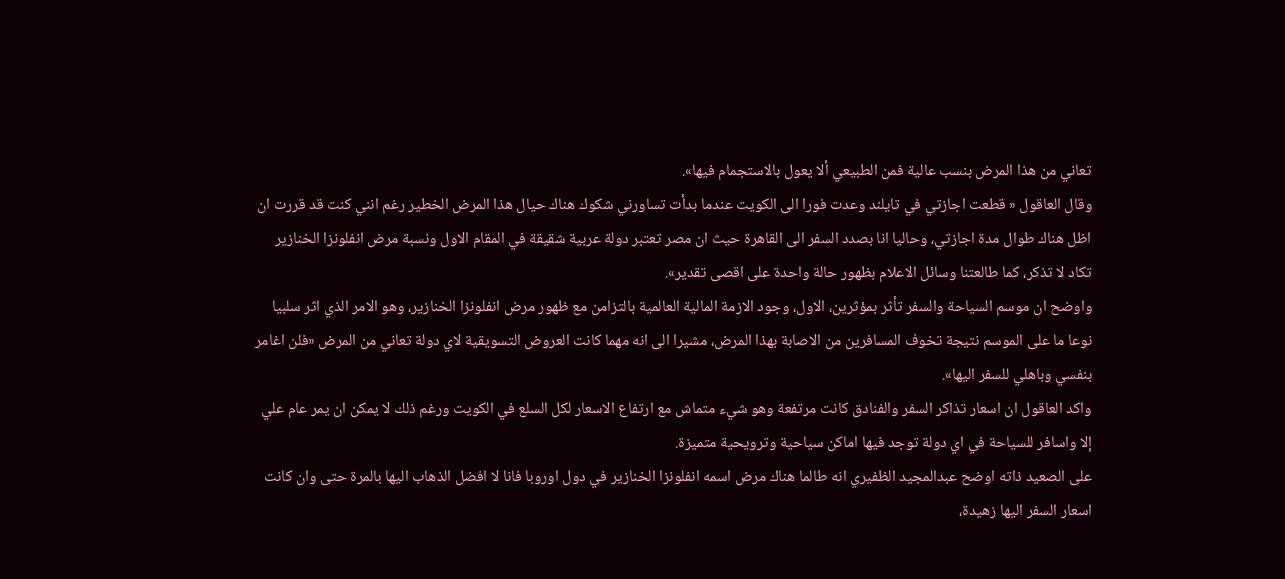تعاني من هذا المرض بنسب عالية فمن الطبيعي ألا يعول بالاستجمام فيها».
وقال العاقول « قطعت اجازتي في تايلند وعدت فورا الى الكويت عندما بدأت تساورني شكوك هناك حيال هذا المرض الخطير رغم انني كنت قد قررت ان اظل هناك طوال مدة اجازتي، وحاليا انا بصدد السفر الى القاهرة حيث ان مصر تعتبر دولة عربية شقيقة في المقام الاول ونسبة مرض انفلونزا الخنازير تكاد لا تذكر، كما طالعتنا وسائل الاعلام بظهور حالة واحدة على اقصى تقدير».
واوضح ان موسم السياحة والسفر تأثر بمؤثرين، الاول، وجود الازمة المالية العالمية بالتزامن مع ظهور مرض انفلونزا الخنازير، وهو الامر الذي اثر سلبيا نوعا ما على الموسم نتيجة تخوف المسافرين من الاصابة بهذا المرض، مشيرا الى انه مهما كانت العروض التسويقية لاي دولة تعاني من المرض «فلن اغامر بنفسي وباهلي للسفر اليها».
واكد العاقول ان اسعار تذاكر السفر والفنادق كانت مرتفعة وهو شيء متماش مع ارتفاع الاسعار لكل السلع في الكويت ورغم ذلك لا يمكن ان يمر عام علي إلا واسافر للسياحة في اي دولة توجد فيها اماكن سياحية وترويحية متميزة.
على الصعيد ذاته اوضح عبدالمجيد الظفيري انه طالما هناك مرض اسمه انفلونزا الخنازير في دول اوروبا فانا لا افضل الذهاب اليها بالمرة حتى وان كانت اسعار السفر اليها زهيدة،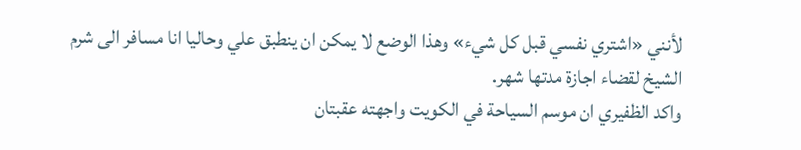لأنني «اشتري نفسي قبل كل شيء» وهذا الوضع لا يمكن ان ينطبق علي وحاليا انا مسافر الى شرم الشيخ لقضاء اجازة مدتها شهر.
واكد الظفيري ان موسم السياحة في الكويت واجهته عقبتان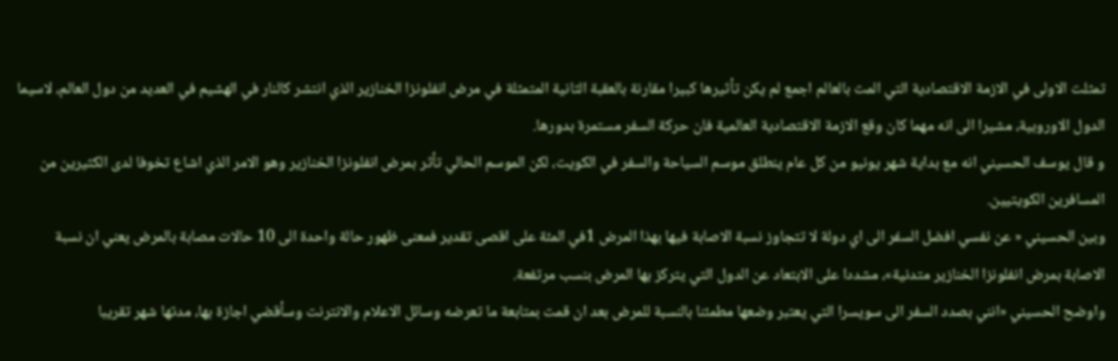تمثلت الاولى في الازمة الاقتصادية التي المت بالعالم اجمع لم يكن تأثيرها كبيرا مقارنة بالعقبة الثانية المتمثلة في مرض انفلونزا الخنازير الذي انتشر كالنار في الهشيم في العديد من دول العالم، لاسيما الدول الاوروبية، مشيرا الى انه مهما كان وقع الازمة الاقتصادية العالمية فان حركة السفر مستمرة بدورها.
و قال يوسف الحسيني انه مع بداية شهر يونيو من كل عام ينطلق موسم السياحة والسفر في الكويت، لكن الموسم الحالي تأثر بمرض انفلونزا الخنازير وهو الامر الذي اشاع تخوفا لدى الكثيرين من المسافرين الكويتيين.
وبين الحسيني « عن نفسي افضل السفر الى اي دولة لا تتجاوز نسبة الاصابة فيها بهذا المرض 1في المئة على اقصى تقدير فمعنى ظهور حالة واحدة الى 10 حالات مصابة بالمرض يعني ان نسبة الاصابة بمرض انفلونزا الخنازير متدنية»، مشددا على الابتعاد عن الدول التي يتركز بها المرض بنسب مرتفعة.
واوضح الحسيني «انني بصدد السفر الى سويسرا التي يعتبر وضعها مطمئنا بالنسبة للمرض بعد ان قمت بمتابعة ما تعرضه وسائل الاعلام والانترنت وسأقضي اجازة بها، مدتها شهر تقريبا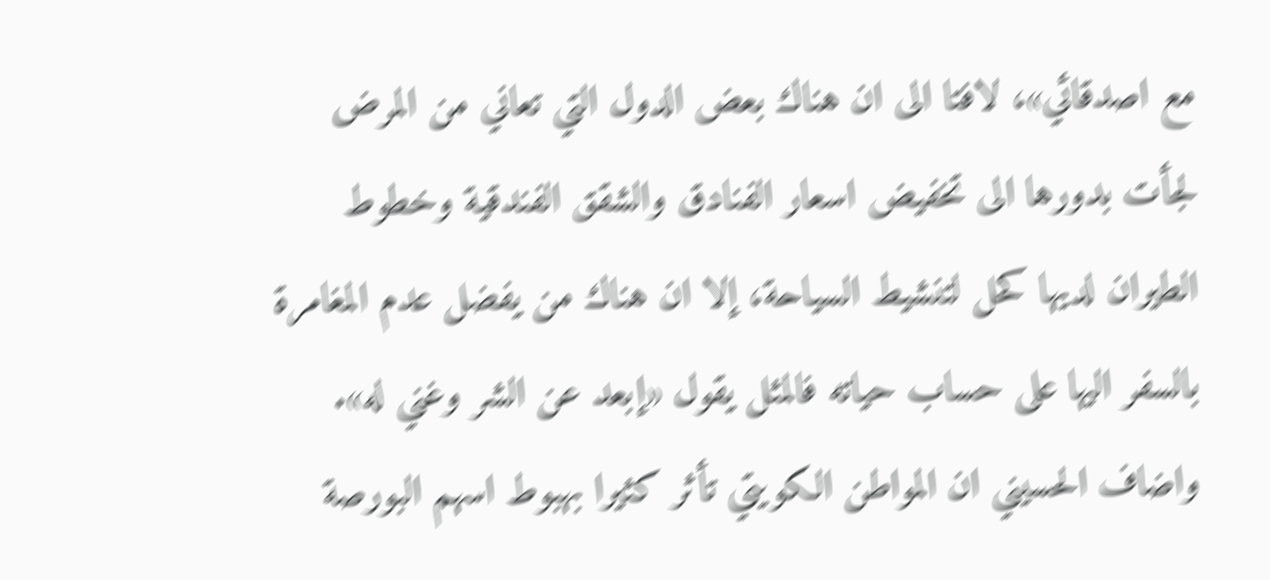مع اصدقائي»، لافتا الى ان هناك بعض الدول التي تعاني من المرض لجأت بدورها الى تخفيض اسعار الفنادق والشقق الفندقية وخطوط الطيران لديها كحل لتنشيط السياحة، إلا ان هناك من يفضل عدم المغامرة بالسفر اليها على حساب حياته فالمثل يقول «إبعد عن الشر وغني له».
واضاف الحسيني ان المواطن الكويتي تأثر كثيرا بهبوط اسهم البورصة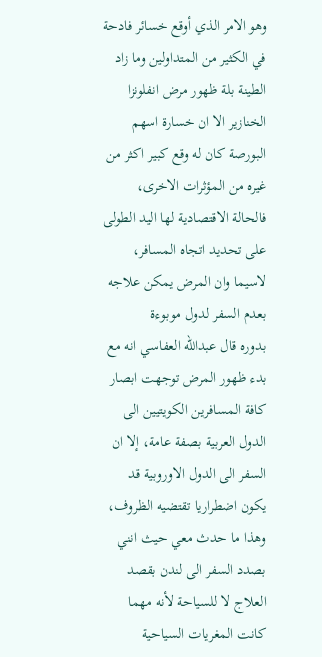وهو الامر الذي أوقع خسائر فادحة في الكثير من المتداولين وما زاد الطينة بلة ظهور مرض انفلونزا الخنازير الا ان خسارة اسهم البورصة كان له وقع كبير اكثر من غيره من المؤثرات الاخرى، فالحالة الاقتصادية لها اليد الطولى على تحديد اتجاه المسافر، لاسيما وان المرض يمكن علاجه بعدم السفر لدول موبوءة
بدوره قال عبدالله العفاسي انه مع بدء ظهور المرض توجهت ابصار كافة المسافرين الكويتيين الى الدول العربية بصفة عامة، إلا ان السفر الى الدول الاوروبية قد يكون اضطراريا تقتضيه الظروف، وهذا ما حدث معي حيث انني بصدد السفر الى لندن بقصد العلاج لا للسياحة لأنه مهما كانت المغريات السياحية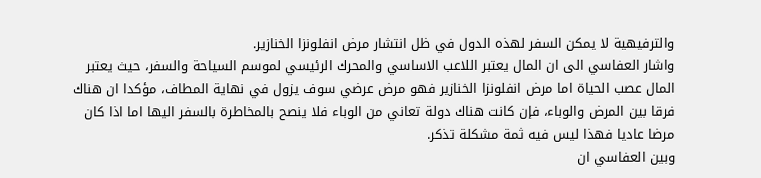والترفيهية لا يمكن السفر لهذه الدول في ظل انتشار مرض انفلونزا الخنازير.
واشار العفاسي الى ان المال يعتبر اللاعب الاساسي والمحرك الرئيسي لموسم السياحة والسفر، حيث يعتبر المال عصب الحياة اما مرض انفلونزا الخنازير فهو مرض عرضي سوف يزول في نهاية المطاف، مؤكدا ان هناك فرقا بين المرض والوباء، فإن كانت هناك دولة تعاني من الوباء فلا ينصح بالمخاطرة بالسفر اليها اما اذا كان مرضا عاديا فهذا ليس فيه ثمة مشكلة تذكر.
وبين العفاسي ان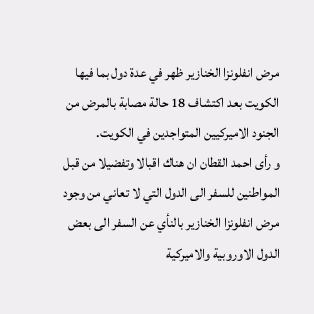مرض انفلونزا الخنازير ظهر في عدة دول بما فيها الكويت بعد اكتشاف 18 حالة مصابة بالمرض من الجنود الاميركيين المتواجدين في الكويت.
و رأى احمد القطان ان هناك اقبالا وتفضيلا من قبل المواطنين للسفر الى الدول التي لا تعاني من وجود مرض انفلونزا الخنازير بالنأي عن السفر الى بعض الدول الاوروبية والاميركية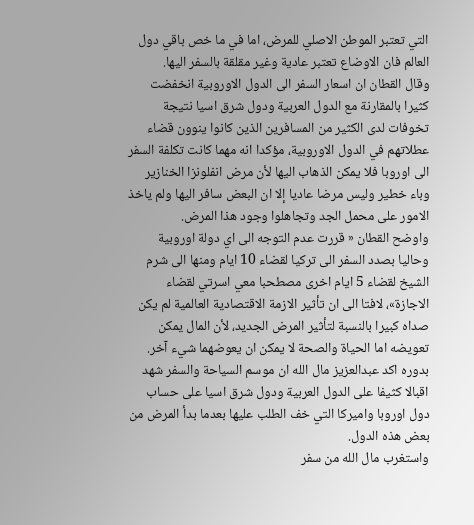التي تعتبر الموطن الاصلي للمرض، اما في ما خص باقي دول العالم فان الاوضاع تعتبر عادية وغير مقلقة بالسفر اليها.
وقال القطان ان اسعار السفر الى الدول الاوروبية انخفضت كثيرا بالمقارنة مع الدول العربية ودول شرق اسيا نتيجة تخوفات لدى الكثير من المسافرين الذين كانوا ينوون قضاء عطلاتهم في الدول الاوروبية، مؤكدا انه مهما كانت تكلفة السفر الى اوروبا فلا يمكن الذهاب اليها لأن مرض انفلونزا الخنازير وباء خطير وليس مرضا عاديا إلا ان البعض سافر اليها ولم ياخذ الامور على محمل الجد وتجاهلوا وجود هذا المرض.
واوضح القطان « قررت عدم التوجه الى اي دولة اوروبية وحاليا بصدد السفر الى تركيا لقضاء 10 ايام ومنها الى شرم الشيخ لقضاء 5 ايام اخرى مصطحبا معي اسرتي لقضاء الاجازة»، لافتا الى ان تأثير الازمة الاقتصادية العالمية لم يكن صداه كبيرا بالنسبة لتأثير المرض الجديد، لأن المال يمكن تعويضه اما الحياة والصحة لا يمكن ان يعوضهما شيء آخر.
بدوره اكد عبدالعزيز مال الله ان موسم السياحة والسفر شهد اقبالا كثيفا على الدول العربية ودول شرق اسيا على حساب دول اوروبا واميركا التي خف الطلب عليها بعدما بدأ المرض من بعض هذه الدول.
واستغرب مال الله من سفر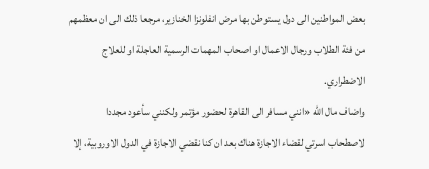بعض المواطنين الى دول يستوطن بها مرض انفلونزا الخنازير، مرجعا ذلك الى ان معظمهم من فئة الطلاب ورجال الاعمال او اصحاب المهمات الرسمية العاجلة او للعلاج الاضطراري.
واضاف مال الله «انني مسافر الى القاهرة لحضور مؤتمر ولكنني سأعود مجددا لاصطحاب اسرتي لقضاء الاجازة هناك بعد ان كنا نقضي الاجازة في الدول الاوروبية، إلا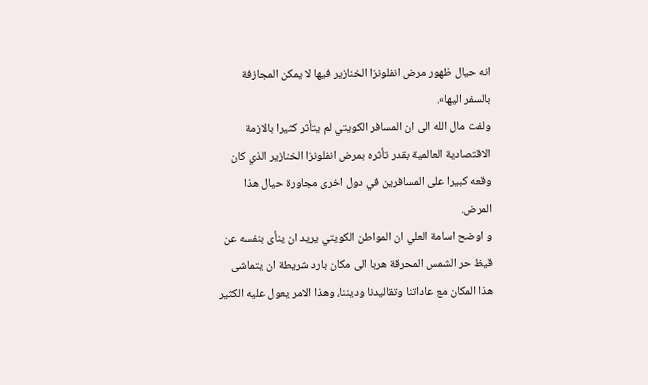انه حيال ظهور مرض انفلونزا الخنازير فيها لا يمكن المجازفة بالسفر اليها».
ولفت مال الله الى ان المسافر الكويتي لم يتأثر كثيرا بالازمة الاقتصادية العالمية بقدر تأثره بمرض انفلونزا الخنازير الذي كان وقعه كبيرا على المسافرين في دول اخرى مجاورة حيال هذا المرض.
و اوضح اسامة العلي ان المواطن الكويتي يريد ان ينأى بنفسه عن قيظ حر الشمس المحرقة هربا الى مكان بارد شريطة ان يتماشى هذا المكان مع عاداتنا وتقاليدنا وديننا، وهذا الامر يعول عليه الكثير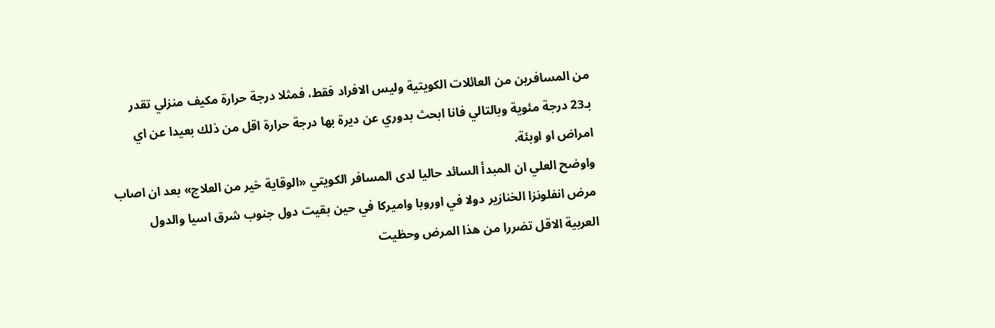من المسافرين من العائلات الكويتية وليس الافراد فقط، فمثلا درجة حرارة مكيف منزلي تقدر بـ23 درجة مئوية وبالتالي فانا ابحث بدوري عن ديرة بها درجة حرارة اقل من ذلك بعيدا عن اي امراض او اوبئة.
واوضح العلي ان المبدأ السائد حاليا لدى المسافر الكويتي «الوقاية خير من العلاج» بعد ان اصاب مرض انفلونزا الخنازير دولا في اوروبا واميركا في حين بقيت دول جنوب شرق اسيا والدول العربية الاقل تضررا من هذا المرض وحظيت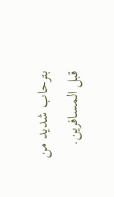بترحاب شديد من قبل المسافرين.